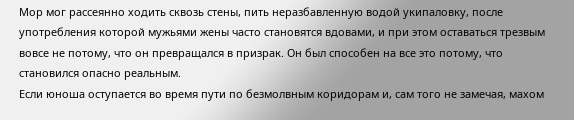Мор мог рассеянно ходить сквозь стены, пить неразбавленную водой укипаловку, после употребления которой мужьями жены часто становятся вдовами, и при этом оставаться трезвым вовсе не потому, что он превращался в призрак. Он был способен на все это потому, что становился опасно реальным.
Если юноша оступается во время пути по безмолвным коридорам и, сам того не замечая, махом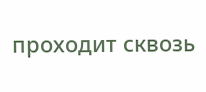проходит сквозь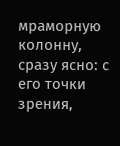мраморную колонну, сразу ясно: с его точки зрения,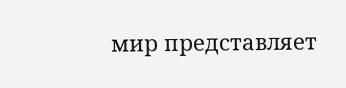мир представляет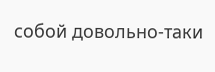собой довольно-таки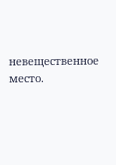невещественное место.